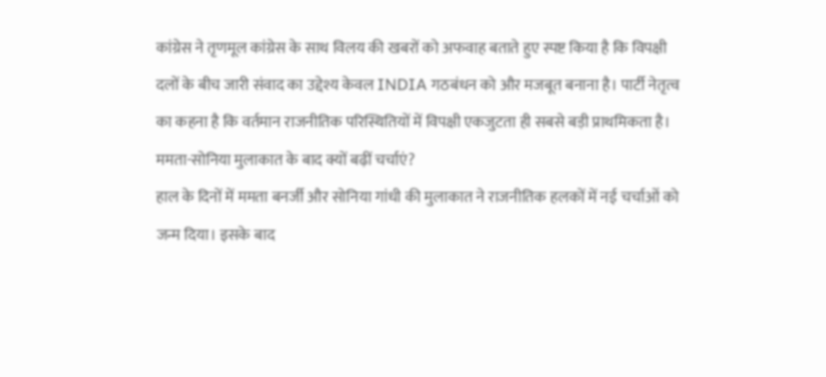कांग्रेस ने तृणमूल कांग्रेस के साथ विलय की खबरों को अफवाह बताते हुए स्पष्ट किया है कि विपक्षी दलों के बीच जारी संवाद का उद्देश्य केवल INDIA गठबंधन को और मजबूत बनाना है। पार्टी नेतृत्व का कहना है कि वर्तमान राजनीतिक परिस्थितियों में विपक्षी एकजुटता ही सबसे बड़ी प्राथमिकता है।
ममता-सोनिया मुलाकात के बाद क्यों बढ़ीं चर्चाएं?
हाल के दिनों में ममता बनर्जी और सोनिया गांधी की मुलाकात ने राजनीतिक हलकों में नई चर्चाओं को जन्म दिया। इसके बाद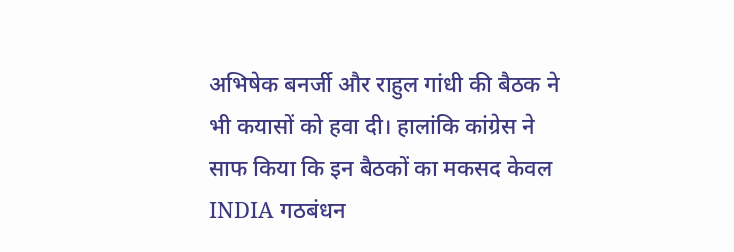अभिषेक बनर्जी और राहुल गांधी की बैठक ने भी कयासों को हवा दी। हालांकि कांग्रेस ने साफ किया कि इन बैठकों का मकसद केवल INDIA गठबंधन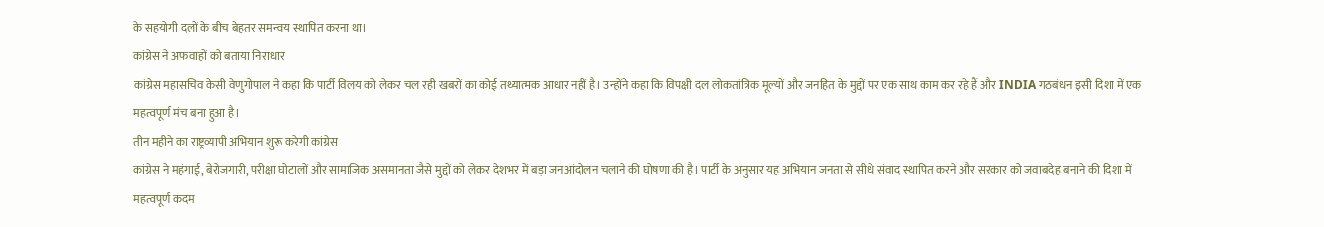के सहयोगी दलों के बीच बेहतर समन्वय स्थापित करना था।
कांग्रेस ने अफवाहों को बताया निराधार
कांग्रेस महासचिव केसी वेणुगोपाल ने कहा कि पार्टी विलय को लेकर चल रही खबरों का कोई तथ्यात्मक आधार नहीं है। उन्होंने कहा कि विपक्षी दल लोकतांत्रिक मूल्यों और जनहित के मुद्दों पर एक साथ काम कर रहे हैं और INDIA गठबंधन इसी दिशा में एक महत्वपूर्ण मंच बना हुआ है।
तीन महीने का राष्ट्रव्यापी अभियान शुरू करेगी कांग्रेस
कांग्रेस ने महंगाई, बेरोजगारी, परीक्षा घोटालों और सामाजिक असमानता जैसे मुद्दों को लेकर देशभर में बड़ा जनआंदोलन चलाने की घोषणा की है। पार्टी के अनुसार यह अभियान जनता से सीधे संवाद स्थापित करने और सरकार को जवाबदेह बनाने की दिशा में महत्वपूर्ण कदम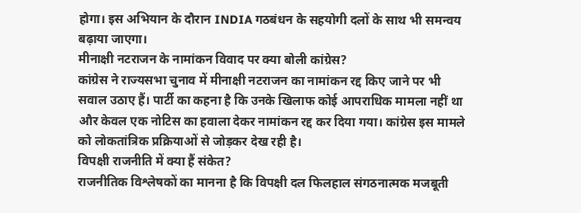होगा। इस अभियान के दौरान INDIA गठबंधन के सहयोगी दलों के साथ भी समन्वय बढ़ाया जाएगा।
मीनाक्षी नटराजन के नामांकन विवाद पर क्या बोली कांग्रेस?
कांग्रेस ने राज्यसभा चुनाव में मीनाक्षी नटराजन का नामांकन रद्द किए जाने पर भी सवाल उठाए हैं। पार्टी का कहना है कि उनके खिलाफ कोई आपराधिक मामला नहीं था और केवल एक नोटिस का हवाला देकर नामांकन रद्द कर दिया गया। कांग्रेस इस मामले को लोकतांत्रिक प्रक्रियाओं से जोड़कर देख रही है।
विपक्षी राजनीति में क्या हैं संकेत?
राजनीतिक विश्लेषकों का मानना है कि विपक्षी दल फिलहाल संगठनात्मक मजबूती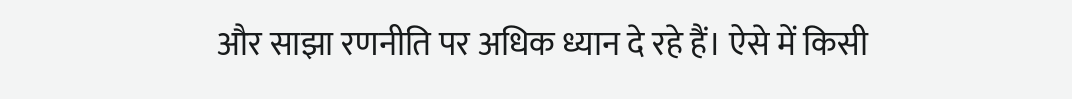और साझा रणनीति पर अधिक ध्यान दे रहे हैं। ऐसे में किसी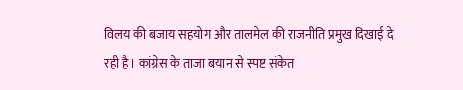विलय की बजाय सहयोग और तालमेल की राजनीति प्रमुख दिखाई दे रही है। कांग्रेस के ताजा बयान से स्पष्ट संकेत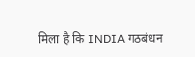मिला है कि INDIA गठबंधन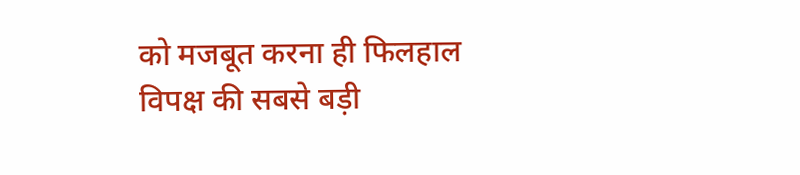को मजबूत करना ही फिलहाल विपक्ष की सबसे बड़ी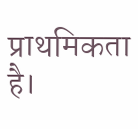प्राथमिकता है।